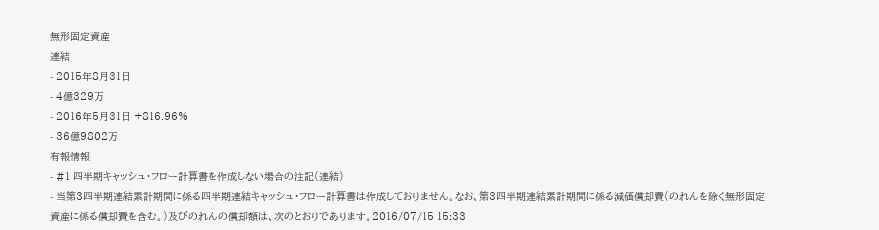無形固定資産
連結
- 2015年8月31日
- 4億329万
- 2016年5月31日 +816.96%
- 36億9802万
有報情報
- #1 四半期キャッシュ・フロー計算書を作成しない場合の注記(連結)
- 当第3四半期連結累計期間に係る四半期連結キャッシュ・フロー計算書は作成しておりません。なお、第3四半期連結累計期間に係る減価償却費(のれんを除く無形固定資産に係る償却費を含む。)及びのれんの償却額は、次のとおりであります。2016/07/15 15:33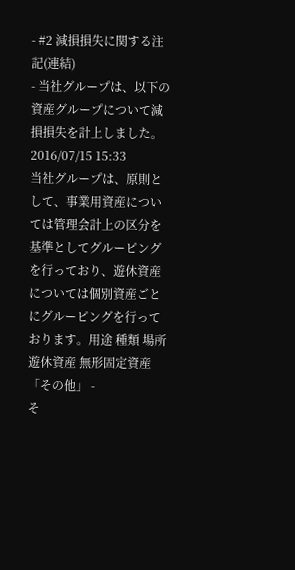- #2 減損損失に関する注記(連結)
- 当社グループは、以下の資産グループについて減損損失を計上しました。2016/07/15 15:33
当社グループは、原則として、事業用資産については管理会計上の区分を基準としてグルーピングを行っており、遊休資産については個別資産ごとにグルーピングを行っております。用途 種類 場所 遊休資産 無形固定資産「その他」 -
そ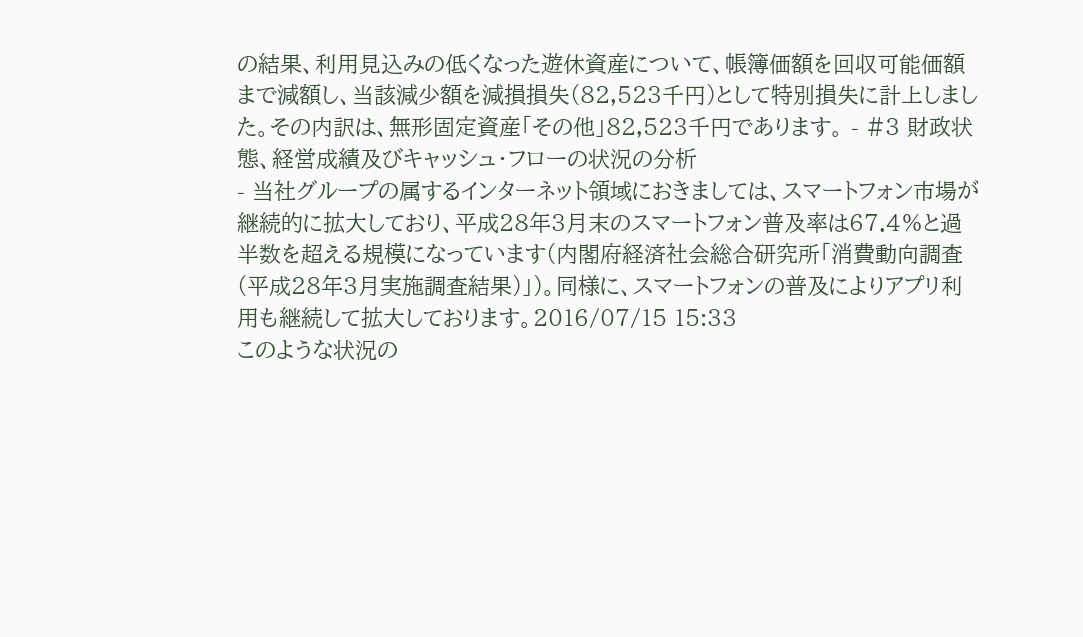の結果、利用見込みの低くなった遊休資産について、帳簿価額を回収可能価額まで減額し、当該減少額を減損損失(82,523千円)として特別損失に計上しました。その内訳は、無形固定資産「その他」82,523千円であります。 - #3 財政状態、経営成績及びキャッシュ・フローの状況の分析
- 当社グループの属するインターネット領域におきましては、スマートフォン市場が継続的に拡大しており、平成28年3月末のスマートフォン普及率は67.4%と過半数を超える規模になっています(内閣府経済社会総合研究所「消費動向調査(平成28年3月実施調査結果)」)。同様に、スマートフォンの普及によりアプリ利用も継続して拡大しております。2016/07/15 15:33
このような状況の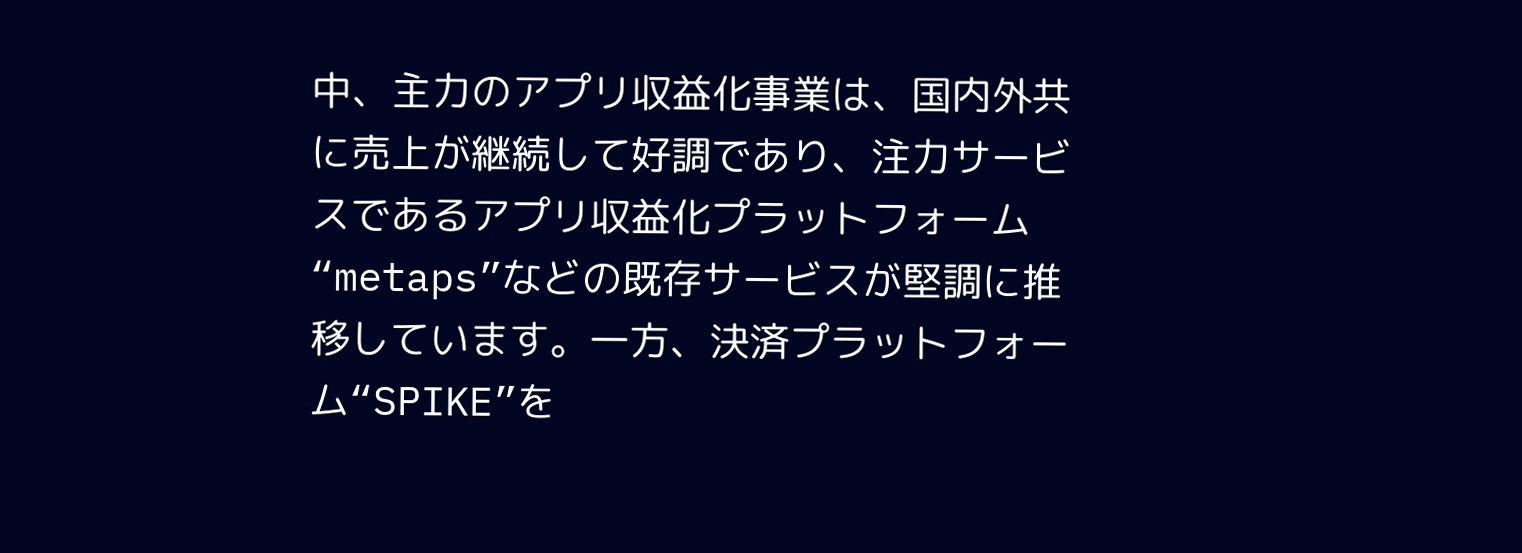中、主力のアプリ収益化事業は、国内外共に売上が継続して好調であり、注力サービスであるアプリ収益化プラットフォーム“metaps”などの既存サービスが堅調に推移しています。一方、決済プラットフォーム“SPIKE”を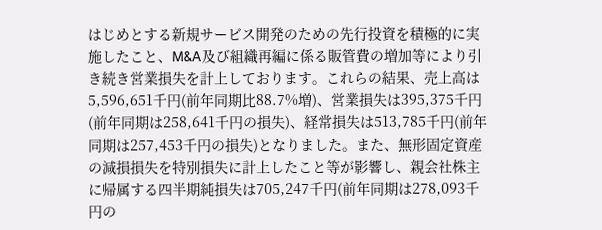はじめとする新規サービス開発のための先行投資を積極的に実施したこと、M&A及び組織再編に係る販管費の増加等により引き続き営業損失を計上しております。これらの結果、売上高は5,596,651千円(前年同期比88.7%増)、営業損失は395,375千円(前年同期は258,641千円の損失)、経常損失は513,785千円(前年同期は257,453千円の損失)となりました。また、無形固定資産の減損損失を特別損失に計上したこと等が影響し、親会社株主に帰属する四半期純損失は705,247千円(前年同期は278,093千円の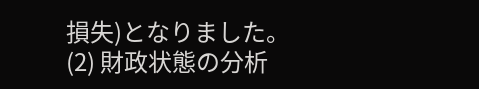損失)となりました。
(2) 財政状態の分析